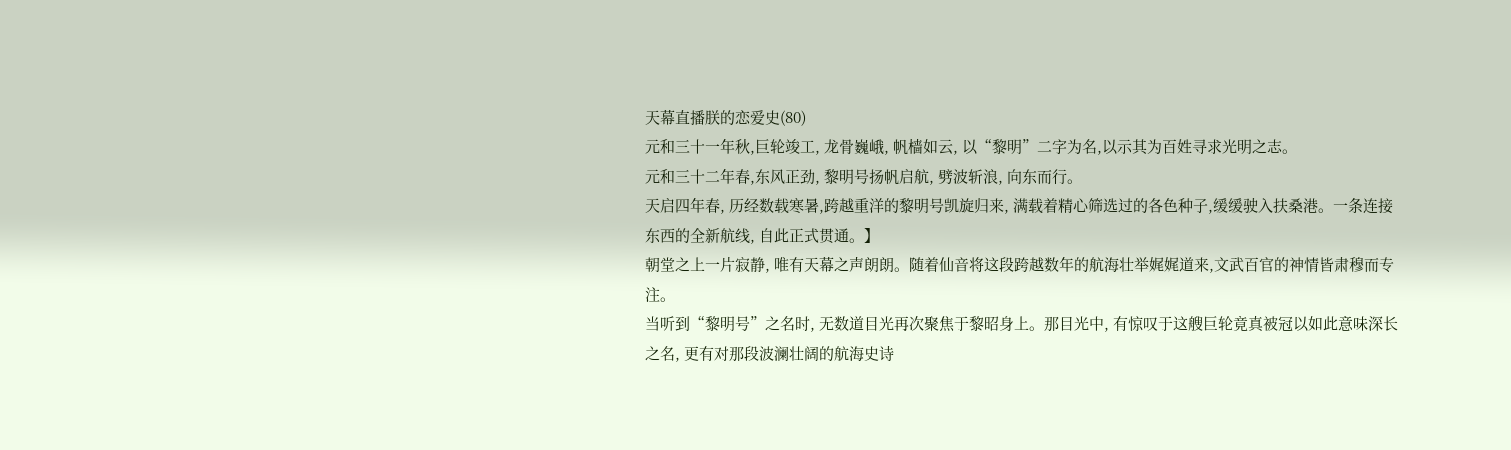天幕直播朕的恋爱史(80)
元和三十一年秋,巨轮竣工, 龙骨巍峨, 帆樯如云, 以“黎明”二字为名,以示其为百姓寻求光明之志。
元和三十二年春,东风正劲, 黎明号扬帆启航, 劈波斩浪, 向东而行。
天启四年春, 历经数载寒暑,跨越重洋的黎明号凯旋归来, 满载着精心筛选过的各色种子,缓缓驶入扶桑港。一条连接东西的全新航线, 自此正式贯通。】
朝堂之上一片寂静, 唯有天幕之声朗朗。随着仙音将这段跨越数年的航海壮举娓娓道来,文武百官的神情皆肃穆而专注。
当听到“黎明号”之名时, 无数道目光再次聚焦于黎昭身上。那目光中, 有惊叹于这艘巨轮竟真被冠以如此意味深长之名, 更有对那段波澜壮阔的航海史诗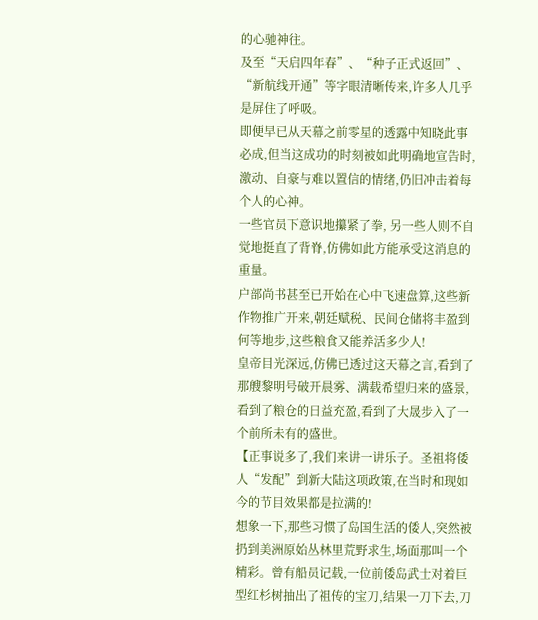的心驰神往。
及至“天启四年春”、“种子正式返回”、“新航线开通”等字眼清晰传来,许多人几乎是屏住了呼吸。
即便早已从天幕之前零星的透露中知晓此事必成,但当这成功的时刻被如此明确地宣告时,激动、自豪与难以置信的情绪,仍旧冲击着每个人的心神。
一些官员下意识地攥紧了拳, 另一些人则不自觉地挺直了背脊,仿佛如此方能承受这消息的重量。
户部尚书甚至已开始在心中飞速盘算,这些新作物推广开来,朝廷赋税、民间仓储将丰盈到何等地步,这些粮食又能养活多少人!
皇帝目光深远,仿佛已透过这天幕之言,看到了那艘黎明号破开晨雾、满载希望归来的盛景,看到了粮仓的日益充盈,看到了大晟步入了一个前所未有的盛世。
【正事说多了,我们来讲一讲乐子。圣祖将倭人“发配”到新大陆这项政策,在当时和现如今的节目效果都是拉满的!
想象一下,那些习惯了岛国生活的倭人,突然被扔到美洲原始丛林里荒野求生,场面那叫一个精彩。曾有船员记载,一位前倭岛武士对着巨型红杉树抽出了祖传的宝刀,结果一刀下去,刀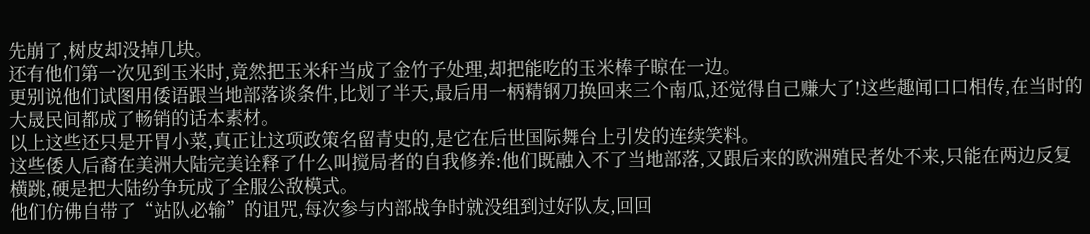先崩了,树皮却没掉几块。
还有他们第一次见到玉米时,竟然把玉米秆当成了金竹子处理,却把能吃的玉米棒子晾在一边。
更别说他们试图用倭语跟当地部落谈条件,比划了半天,最后用一柄精钢刀换回来三个南瓜,还觉得自己赚大了!这些趣闻口口相传,在当时的大晟民间都成了畅销的话本素材。
以上这些还只是开胃小菜,真正让这项政策名留青史的,是它在后世国际舞台上引发的连续笑料。
这些倭人后裔在美洲大陆完美诠释了什么叫搅局者的自我修养:他们既融入不了当地部落,又跟后来的欧洲殖民者处不来,只能在两边反复横跳,硬是把大陆纷争玩成了全服公敌模式。
他们仿佛自带了“站队必输”的诅咒,每次参与内部战争时就没组到过好队友,回回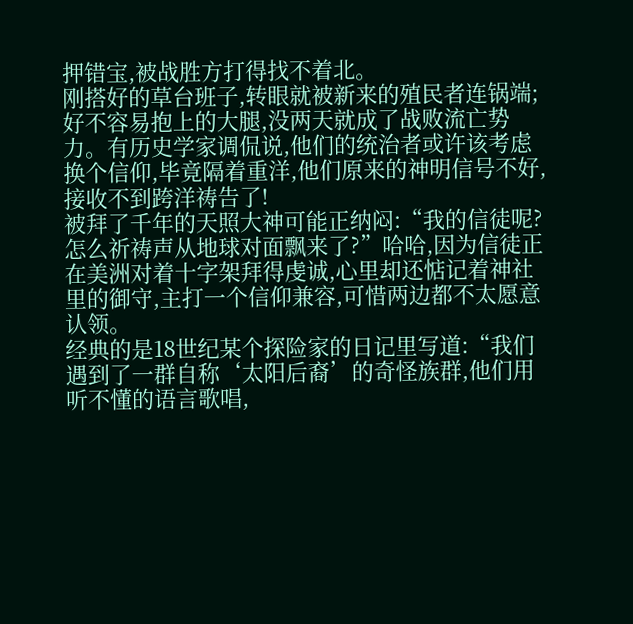押错宝,被战胜方打得找不着北。
刚搭好的草台班子,转眼就被新来的殖民者连锅端;好不容易抱上的大腿,没两天就成了战败流亡势力。有历史学家调侃说,他们的统治者或许该考虑换个信仰,毕竟隔着重洋,他们原来的神明信号不好,接收不到跨洋祷告了!
被拜了千年的天照大神可能正纳闷:“我的信徒呢?怎么祈祷声从地球对面飘来了?”哈哈,因为信徒正在美洲对着十字架拜得虔诚,心里却还惦记着神社里的御守,主打一个信仰兼容,可惜两边都不太愿意认领。
经典的是18世纪某个探险家的日记里写道:“我们遇到了一群自称‘太阳后裔’的奇怪族群,他们用听不懂的语言歌唱,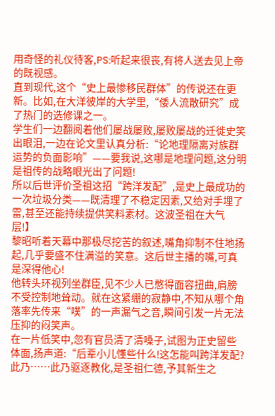用奇怪的礼仪待客,PS:听起来很丧,有将人送去见上帝的既视感。
直到现代,这个“史上最惨移民群体”的传说还在更新。比如,在大洋彼岸的大学里,“倭人流散研究”成了热门的选修课之一。
学生们一边翻阅着他们屡战屡败,屡败屡战的迁徙史笑出眼泪,一边在论文里认真分析:“论地理隔离对族群运势的负面影响”——要我说,这哪是地理问题,这分明是祖传的战略眼光出了问题!
所以后世评价圣祖这招“跨洋发配”,是史上最成功的一次垃圾分类——既清理了不稳定因素,又给对手埋了雷,甚至还能持续提供笑料素材。这波圣祖在大气层!】
黎昭听着天幕中那极尽挖苦的叙述,嘴角抑制不住地扬起,几乎要盛不住满溢的笑意。这后世主播的嘴,可真是深得他心!
他转头环视列坐群臣,见不少人已憋得面容扭曲,肩膀不受控制地耸动。就在这紧绷的寂静中,不知从哪个角落率先传来“噗”的一声漏气之音,瞬间引发一片无法压抑的闷笑声。
在一片低笑中,忽有官员清了清嗓子,试图为正史留些体面,扬声道:“后辈小儿懂些什么!这怎能叫跨洋发配?此乃……此乃驱逐教化,是圣祖仁德,予其新生之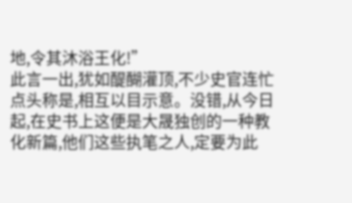地,令其沐浴王化!”
此言一出,犹如醍醐灌顶,不少史官连忙点头称是,相互以目示意。没错,从今日起,在史书上这便是大晟独创的一种教化新篇,他们这些执笔之人,定要为此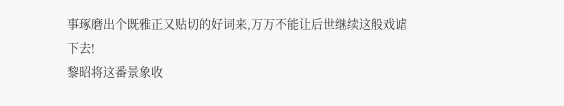事琢磨出个既雅正又贴切的好词来,万万不能让后世继续这般戏谑下去!
黎昭将这番景象收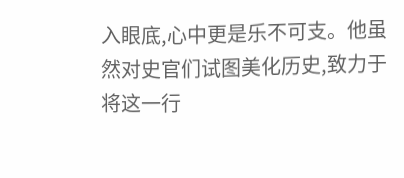入眼底,心中更是乐不可支。他虽然对史官们试图美化历史,致力于将这一行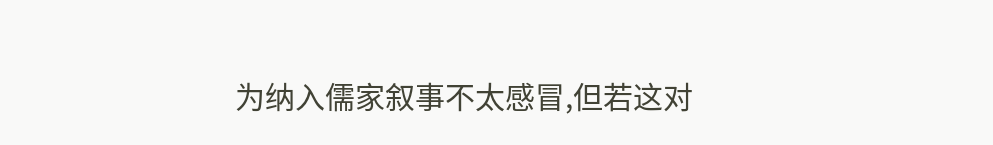为纳入儒家叙事不太感冒,但若这对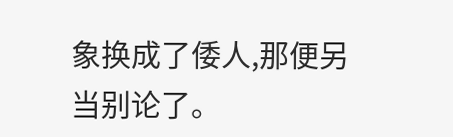象换成了倭人,那便另当别论了。